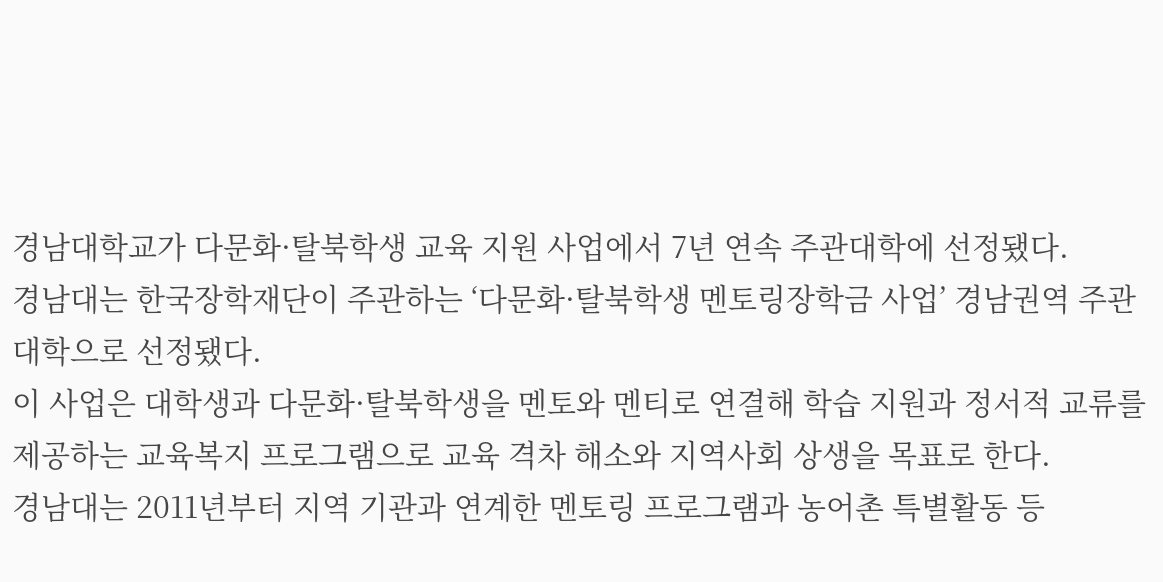경남대학교가 다문화·탈북학생 교육 지원 사업에서 7년 연속 주관대학에 선정됐다.
경남대는 한국장학재단이 주관하는 ‘다문화·탈북학생 멘토링장학금 사업’ 경남권역 주관대학으로 선정됐다.
이 사업은 대학생과 다문화·탈북학생을 멘토와 멘티로 연결해 학습 지원과 정서적 교류를 제공하는 교육복지 프로그램으로 교육 격차 해소와 지역사회 상생을 목표로 한다.
경남대는 2011년부터 지역 기관과 연계한 멘토링 프로그램과 농어촌 특별활동 등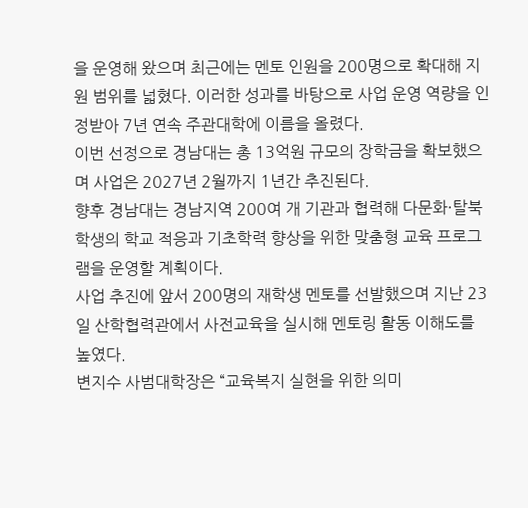을 운영해 왔으며 최근에는 멘토 인원을 200명으로 확대해 지원 범위를 넓혔다. 이러한 성과를 바탕으로 사업 운영 역량을 인정받아 7년 연속 주관대학에 이름을 올렸다.
이번 선정으로 경남대는 총 13억원 규모의 장학금을 확보했으며 사업은 2027년 2월까지 1년간 추진된다.
향후 경남대는 경남지역 200여 개 기관과 협력해 다문화·탈북학생의 학교 적응과 기초학력 향상을 위한 맞춤형 교육 프로그램을 운영할 계획이다.
사업 추진에 앞서 200명의 재학생 멘토를 선발했으며 지난 23일 산학협력관에서 사전교육을 실시해 멘토링 활동 이해도를 높였다.
변지수 사범대학장은 “교육복지 실현을 위한 의미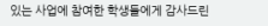있는 사업에 참여한 학생들에게 감사드린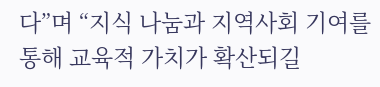다”며 “지식 나눔과 지역사회 기여를 통해 교육적 가치가 확산되길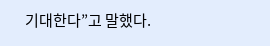기대한다”고 말했다.